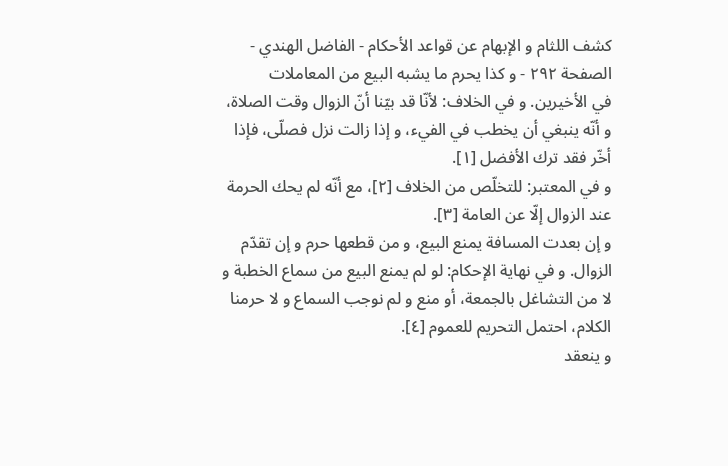كشف اللثام و الإبهام عن قواعد الأحكام - الفاضل الهندي - الصفحة ٢٩٢ - و كذا يحرم ما يشبه البيع من المعاملات
في الأخيرين. و في الخلاف: لأنّا قد بيّنا أنّ الزوال وقت الصلاة، و أنّه ينبغي أن يخطب في الفيء، و إذا زالت نزل فصلّى، فإذا أخّر فقد ترك الأفضل [١].
و في المعتبر: للتخلّص من الخلاف [٢]، مع أنّه لم يحك الحرمة عند الزوال إلّا عن العامة [٣].
و إن بعدت المسافة يمنع البيع، و من قطعها حرم و إن تقدّم الزوال. و في نهاية الإحكام: لو لم يمنع البيع من سماع الخطبة و لا من التشاغل بالجمعة، أو منع و لم نوجب السماع و لا حرمنا الكلام، احتمل التحريم للعموم [٤].
و ينعقد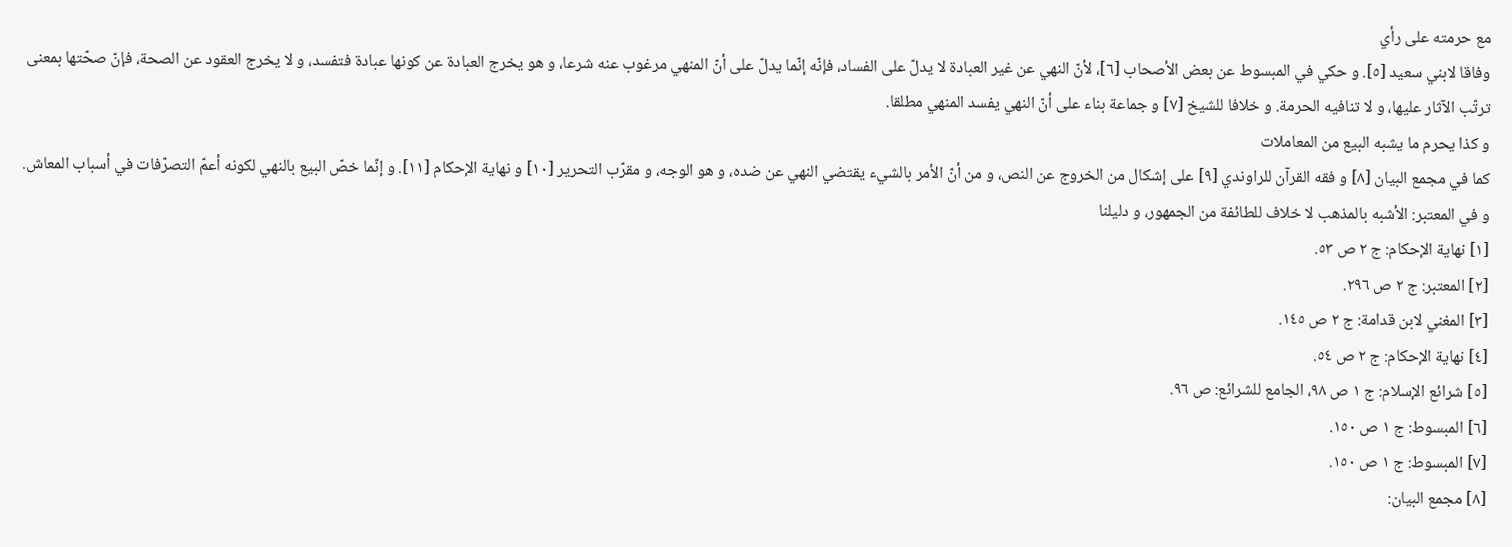مع حرمته على رأي
وفاقا لابني سعيد [٥]. و حكي في المبسوط عن بعض الأصحاب [٦]، لأنّ النهي عن غير العبادة لا يدلّ على الفساد، فإنّه إنّما يدلّ على أنّ المنهي مرغوب عنه شرعا، و هو يخرج العبادة عن كونها عبادة فتفسد، و لا يخرج العقود عن الصحة، فإنّ صحّتها بمعنى ترتّب الآثار عليها، و لا تنافيه الحرمة. و خلافا للشيخ [٧] و جماعة بناء على أنّ النهي يفسد المنهي مطلقا.
و كذا يحرم ما يشبه البيع من المعاملات
كما في مجمع البيان [٨] و فقه القرآن للراوندي [٩] على إشكال من الخروج عن النص، و من أنّ الأمر بالشيء يقتضي النهي عن ضده، و هو الوجه، و مقرّب التحرير [١٠] و نهاية الإحكام [١١]. و إنّما خصّ البيع بالنهي لكونه أعمّ التصرّفات في أسباب المعاش.
و في المعتبر: الأشبه بالمذهب لا خلاف للطائفة من الجمهور، و دليلنا
[١] نهاية الإحكام: ج ٢ ص ٥٣.
[٢] المعتبر: ج ٢ ص ٢٩٦.
[٣] المغني لابن قدامة: ج ٢ ص ١٤٥.
[٤] نهاية الإحكام: ج ٢ ص ٥٤.
[٥] شرائع الإسلام: ج ١ ص ٩٨، الجامع للشرائع: ص ٩٦.
[٦] المبسوط: ج ١ ص ١٥٠.
[٧] المبسوط: ج ١ ص ١٥٠.
[٨] مجمع البيان: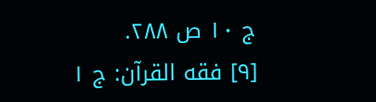ج ١٠ ص ٢٨٨.
[٩] فقه القرآن: ج ١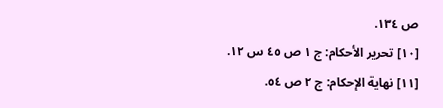ص ١٣٤.
[١٠] تحرير الأحكام: ج ١ ص ٤٥ س ١٢.
[١١] نهاية الإحكام: ج ٢ ص ٥٤.